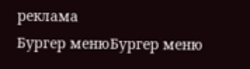реклама
Бургер менюБургер меню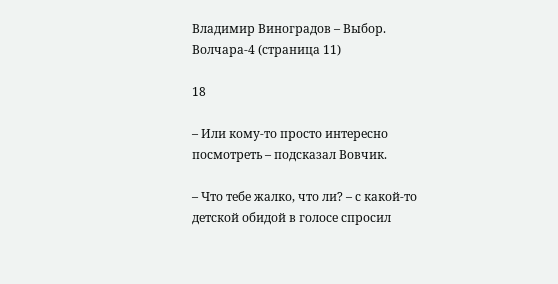Владимир Виноградов – Выбор. Волчара-4 (страница 11)

18

– Или кому-то просто интересно посмотреть – подсказал Вовчик.

– Что тебе жалко, что ли? – с какой-то детской обидой в голосе спросил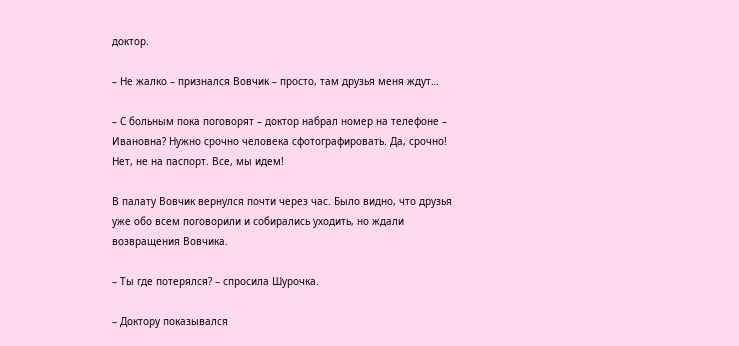доктор.

– Не жалко – признался Вовчик – просто, там друзья меня ждут…

– С больным пока поговорят – доктор набрал номер на телефоне – Ивановна? Нужно срочно человека сфотографировать. Да, срочно! Нет, не на паспорт. Все, мы идем!

В палату Вовчик вернулся почти через час. Было видно, что друзья уже обо всем поговорили и собирались уходить, но ждали возвращения Вовчика.

– Ты где потерялся? – спросила Шурочка.

– Доктору показывался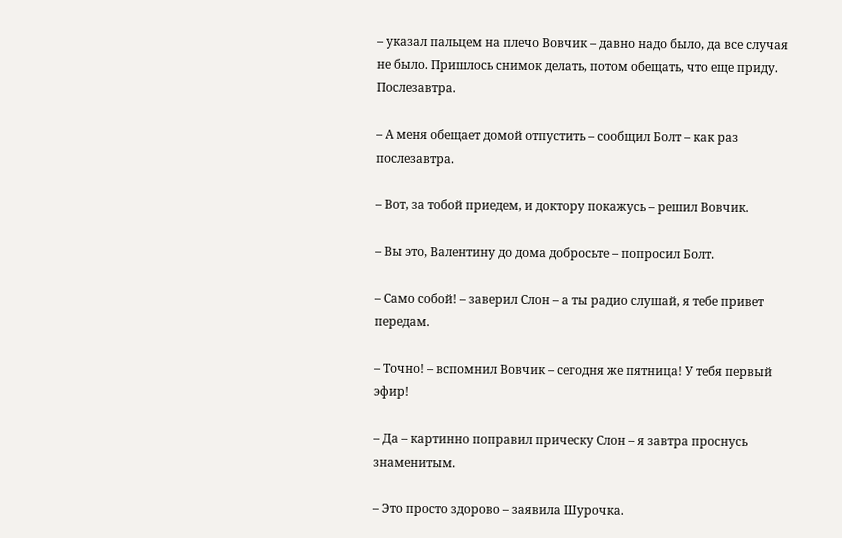– указал пальцем на плечо Вовчик – давно надо было, да все случая не было. Пришлось снимок делать, потом обещать, что еще приду. Послезавтра.

– А меня обещает домой отпустить – сообщил Болт – как раз послезавтра.

– Вот, за тобой приедем, и доктору покажусь – решил Вовчик.

– Вы это, Валентину до дома добросьте – попросил Болт.

– Само собой! – заверил Слон – а ты радио слушай, я тебе привет передам.

– Точно! – вспомнил Вовчик – сегодня же пятница! У тебя первый эфир!

– Да – картинно поправил прическу Слон – я завтра проснусь знаменитым.

– Это просто здорово – заявила Шурочка.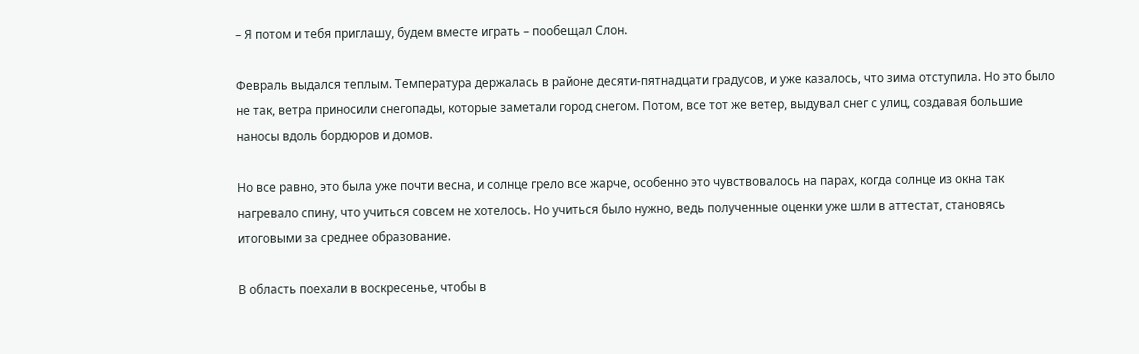– Я потом и тебя приглашу, будем вместе играть – пообещал Слон.

Февраль выдался теплым. Температура держалась в районе десяти-пятнадцати градусов, и уже казалось, что зима отступила. Но это было не так, ветра приносили снегопады, которые заметали город снегом. Потом, все тот же ветер, выдувал снег с улиц, создавая большие наносы вдоль бордюров и домов.

Но все равно, это была уже почти весна, и солнце грело все жарче, особенно это чувствовалось на парах, когда солнце из окна так нагревало спину, что учиться совсем не хотелось. Но учиться было нужно, ведь полученные оценки уже шли в аттестат, становясь итоговыми за среднее образование.

В область поехали в воскресенье, чтобы в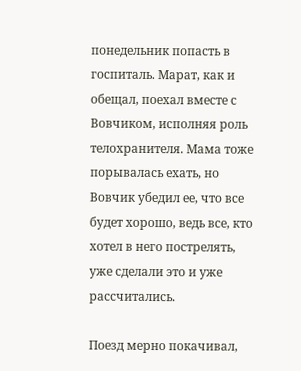понедельник попасть в госпиталь. Марат, как и обещал, поехал вместе с Вовчиком, исполняя роль телохранителя. Мама тоже порывалась ехать, но Вовчик убедил ее, что все будет хорошо, ведь все, кто хотел в него пострелять, уже сделали это и уже рассчитались.

Поезд мерно покачивал,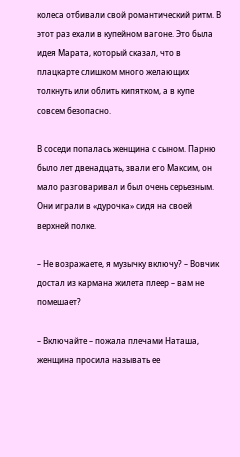колеса отбивали свой романтический ритм. В этот раз ехали в купейном вагоне. Это была идея Марата, который сказал, что в плацкарте слишком много желающих толкнуть или облить кипятком, а в купе совсем безопасно.

В соседи попалась женщина с сыном. Парню было лет двенадцать, звали его Максим, он мало разговаривал и был очень серьезным. Они играли в «дурочка» сидя на своей верхней полке.

– Не возражаете, я музычку включу? – Вовчик достал из кармана жилета плеер – вам не помешает?

– Включайте – пожала плечами Наташа, женщина просила называть ее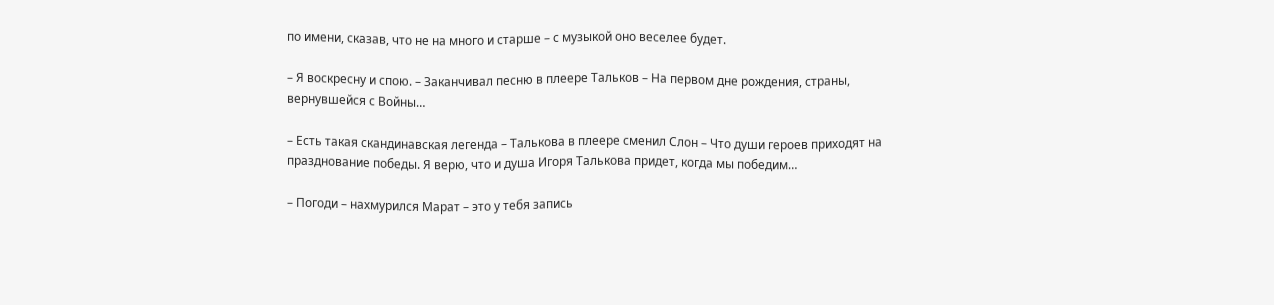по имени, сказав, что не на много и старше – с музыкой оно веселее будет.

– Я воскресну и спою. – Заканчивал песню в плеере Тальков – На первом дне рождения, страны, вернувшейся с Войны…

– Есть такая скандинавская легенда – Талькова в плеере сменил Слон – Что души героев приходят на празднование победы. Я верю, что и душа Игоря Талькова придет, когда мы победим…

– Погоди – нахмурился Марат – это у тебя запись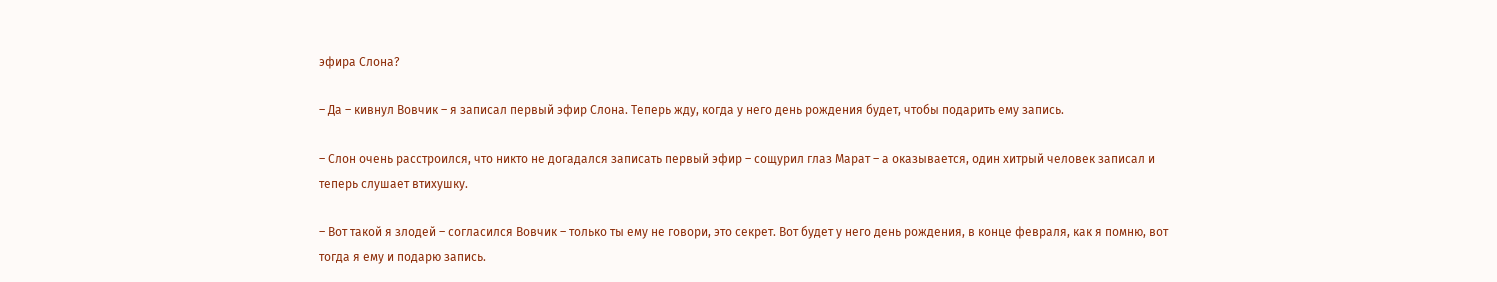эфира Слона?

– Да – кивнул Вовчик – я записал первый эфир Слона. Теперь жду, когда у него день рождения будет, чтобы подарить ему запись.

– Слон очень расстроился, что никто не догадался записать первый эфир – сощурил глаз Марат – а оказывается, один хитрый человек записал и теперь слушает втихушку.

– Вот такой я злодей – согласился Вовчик – только ты ему не говори, это секрет. Вот будет у него день рождения, в конце февраля, как я помню, вот тогда я ему и подарю запись.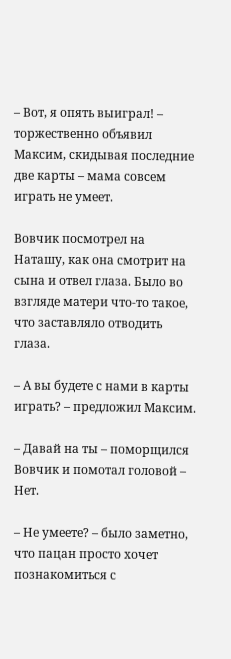– Вот, я опять выиграл! – торжественно объявил Максим, скидывая последние две карты – мама совсем играть не умеет.

Вовчик посмотрел на Наташу, как она смотрит на сына и отвел глаза. Было во взгляде матери что-то такое, что заставляло отводить глаза.

– А вы будете с нами в карты играть? – предложил Максим.

– Давай на ты – поморщился Вовчик и помотал головой – Нет.

– Не умеете? – было заметно, что пацан просто хочет познакомиться с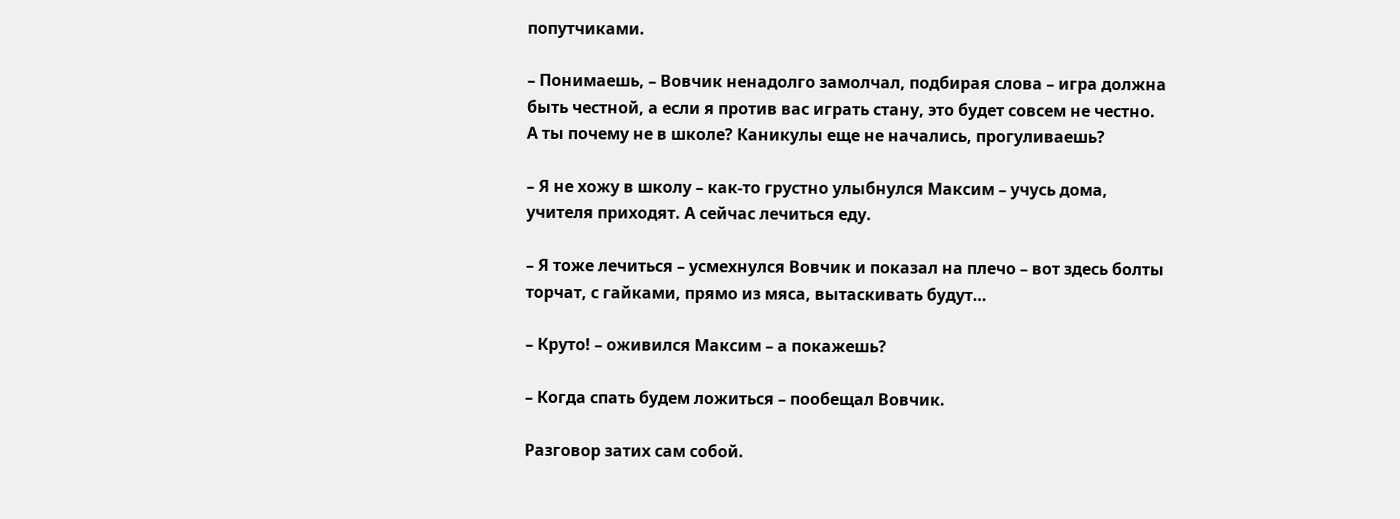попутчиками.

– Понимаешь, – Вовчик ненадолго замолчал, подбирая слова – игра должна быть честной, а если я против вас играть стану, это будет совсем не честно. А ты почему не в школе? Каникулы еще не начались, прогуливаешь?

– Я не хожу в школу – как-то грустно улыбнулся Максим – учусь дома, учителя приходят. А сейчас лечиться еду.

– Я тоже лечиться – усмехнулся Вовчик и показал на плечо – вот здесь болты торчат, с гайками, прямо из мяса, вытаскивать будут…

– Круто! – оживился Максим – а покажешь?

– Когда спать будем ложиться – пообещал Вовчик.

Разговор затих сам собой.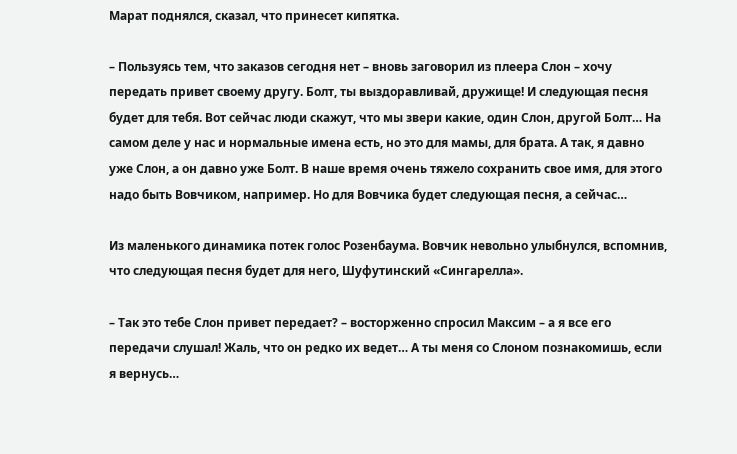Марат поднялся, сказал, что принесет кипятка.

– Пользуясь тем, что заказов сегодня нет – вновь заговорил из плеера Слон – хочу передать привет своему другу. Болт, ты выздоравливай, дружище! И следующая песня будет для тебя. Вот сейчас люди скажут, что мы звери какие, один Слон, другой Болт… На самом деле у нас и нормальные имена есть, но это для мамы, для брата. А так, я давно уже Слон, а он давно уже Болт. В наше время очень тяжело сохранить свое имя, для этого надо быть Вовчиком, например. Но для Вовчика будет следующая песня, а сейчас…

Из маленького динамика потек голос Розенбаума. Вовчик невольно улыбнулся, вспомнив, что следующая песня будет для него, Шуфутинский «Сингарелла».

– Так это тебе Слон привет передает? – восторженно спросил Максим – а я все его передачи слушал! Жаль, что он редко их ведет… А ты меня со Слоном познакомишь, если я вернусь…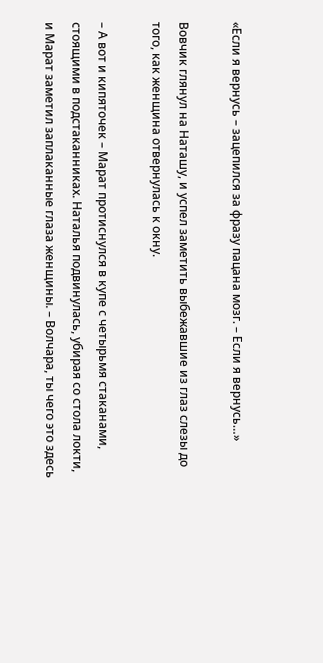«Если я вернусь – зацепился за фразу пацана мозг. – Если я вернусь…»

Вовчик глянул на Наташу, и успел заметить выбежавшие из глаз слезы до того, как женщина отвернулась к окну.

– А вот и кипяточек – Марат протиснулся в купе с четырьмя стаканами, стоящими в подстаканниках. Наталья подвинулась, убирая со стола локти, и Марат заметил заплаканные глаза женщины. – Волчара, ты чего это здесь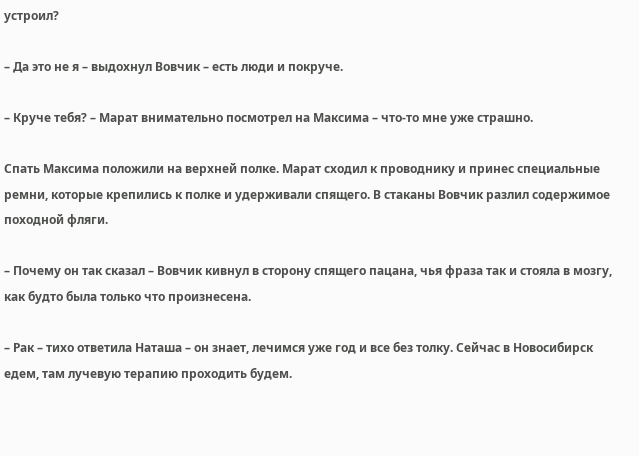устроил?

– Да это не я – выдохнул Вовчик – есть люди и покруче.

– Круче тебя? – Марат внимательно посмотрел на Максима – что-то мне уже страшно.

Спать Максима положили на верхней полке. Марат сходил к проводнику и принес специальные ремни, которые крепились к полке и удерживали спящего. В стаканы Вовчик разлил содержимое походной фляги.

– Почему он так сказал – Вовчик кивнул в сторону спящего пацана, чья фраза так и стояла в мозгу, как будто была только что произнесена.

– Рак – тихо ответила Наташа – он знает, лечимся уже год и все без толку. Сейчас в Новосибирск едем, там лучевую терапию проходить будем.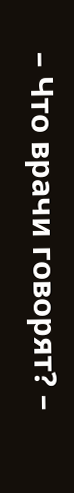– Что врачи говорят? –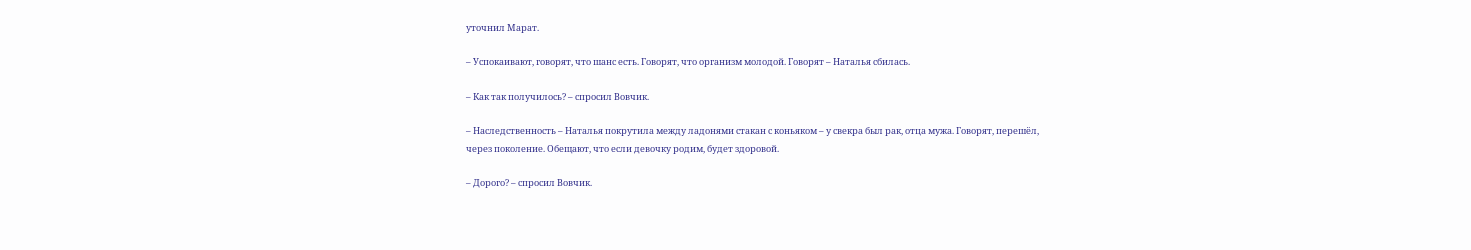уточнил Марат.

– Успокаивают, говорят, что шанс есть. Говорят, что организм молодой. Говорят – Наталья сбилась.

– Как так получилось? – спросил Вовчик.

– Наследственность – Наталья покрутила между ладонями стакан с коньяком – у свекра был рак, отца мужа. Говорят, перешёл, через поколение. Обещают, что если девочку родим, будет здоровой.

– Дорого? – спросил Вовчик.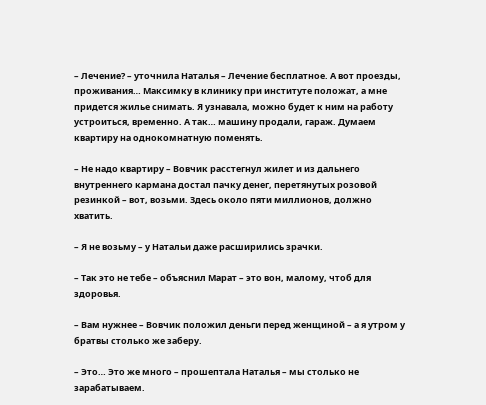– Лечение? – уточнила Наталья – Лечение бесплатное. А вот проезды, проживания… Максимку в клинику при институте положат, а мне придется жилье снимать. Я узнавала, можно будет к ним на работу устроиться, временно. А так… машину продали, гараж. Думаем квартиру на однокомнатную поменять.

– Не надо квартиру – Вовчик расстегнул жилет и из дальнего внутреннего кармана достал пачку денег, перетянутых розовой резинкой – вот, возьми. Здесь около пяти миллионов, должно хватить.

– Я не возьму – у Натальи даже расширились зрачки.

– Так это не тебе – объяснил Марат – это вон, малому, чтоб для здоровья.

– Вам нужнее – Вовчик положил деньги перед женщиной – а я утром у братвы столько же заберу.

– Это… Это же много – прошептала Наталья – мы столько не зарабатываем.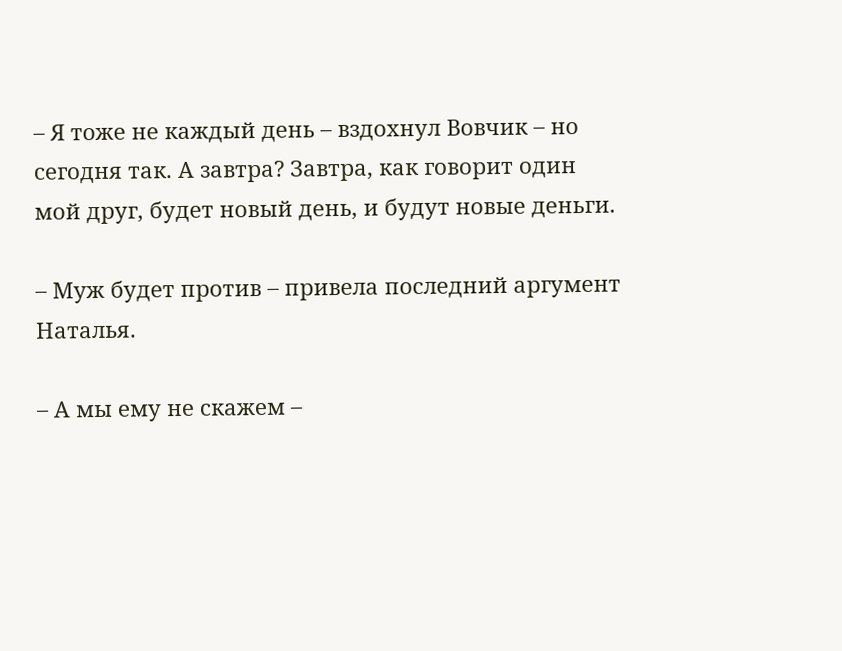– Я тоже не каждый день – вздохнул Вовчик – но сегодня так. А завтра? Завтра, как говорит один мой друг, будет новый день, и будут новые деньги.

– Муж будет против – привела последний аргумент Наталья.

– А мы ему не скажем –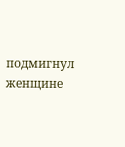подмигнул женщине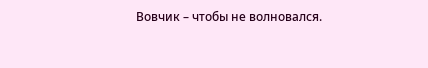Вовчик – чтобы не волновался.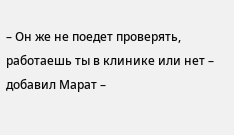– Он же не поедет проверять, работаешь ты в клинике или нет – добавил Марат –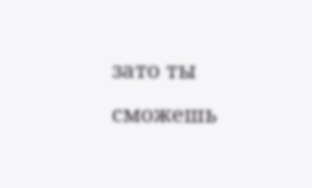зато ты сможешь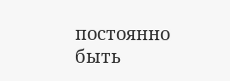постоянно быть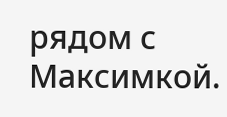рядом с Максимкой.